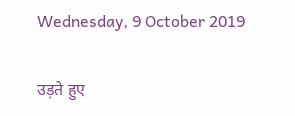Wednesday, 9 October 2019

उड़ते हुए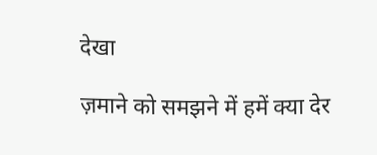देखा

ज़माने को समझने में हमें क्या देर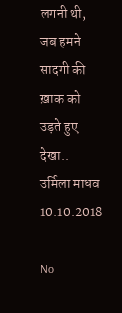लगनी थी,
जब हमने सादगी की ख़ाक को उड़ते हुए देखा..
उर्मिला माधव
10.10.2018

No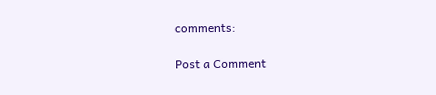comments:

Post a Comment